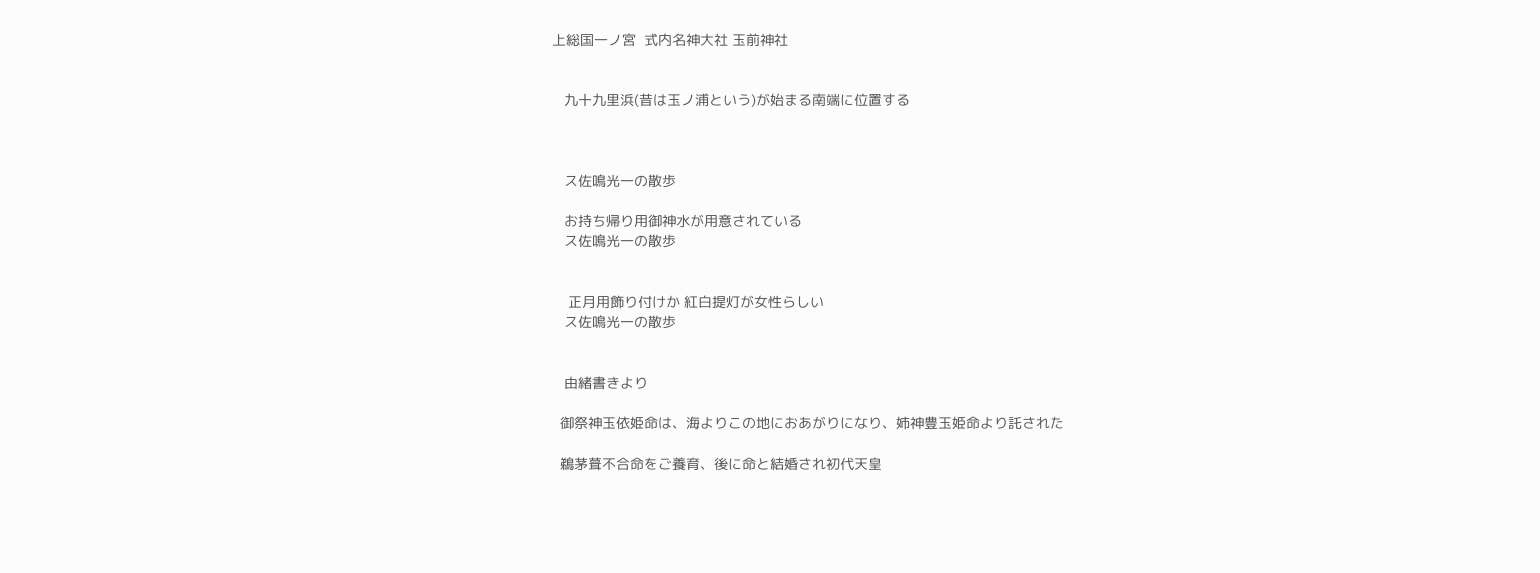上総国一ノ宮  式内名神大社 玉前神社


   九十九里浜(昔は玉ノ浦という)が始まる南端に位置する



   ス佐鳴光一の散歩

   お持ち帰り用御神水が用意されている
   ス佐鳴光一の散歩


    正月用飾り付けか 紅白提灯が女性らしい
   ス佐鳴光一の散歩


   由緒書きより

  御祭神玉依姫命は、海よりこの地におあがりになり、姉神豊玉姫命より託された

  鵜茅葺不合命をご養育、後に命と結婚され初代天皇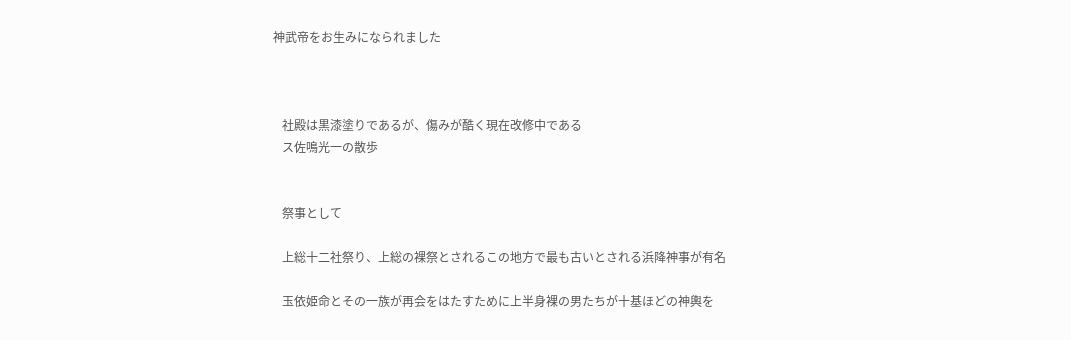神武帝をお生みになられました



   社殿は黒漆塗りであるが、傷みが酷く現在改修中である
   ス佐鳴光一の散歩


   祭事として

   上総十二社祭り、上総の裸祭とされるこの地方で最も古いとされる浜降神事が有名

   玉依姫命とその一族が再会をはたすために上半身裸の男たちが十基ほどの神輿を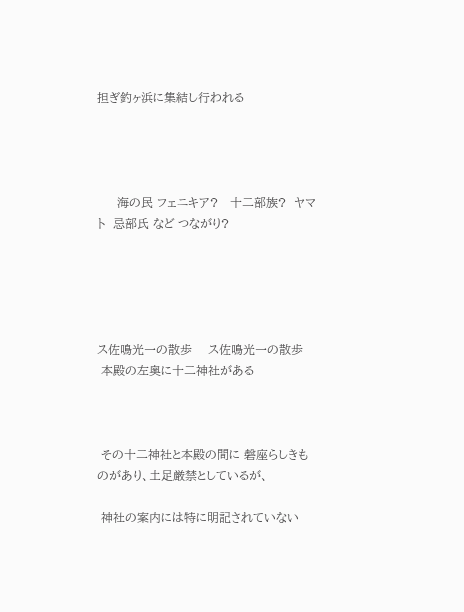担ぎ釣ヶ浜に集結し行われる




     海の民 フェニキア?   十二部族?  ヤマト  忌部氏 など つながり?





ス佐鳴光一の散歩    ス佐鳴光一の散歩
 本殿の左奥に十二神社がある



 その十二神社と本殿の間に 磐座らしきものがあり、土足厳禁としているが、

 神社の案内には特に明記されていない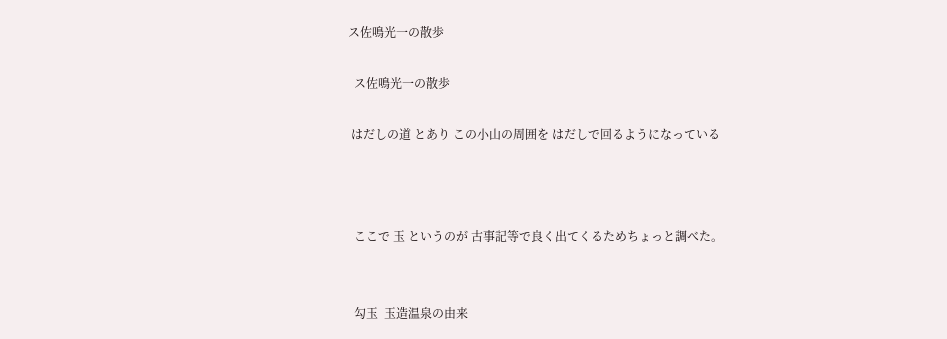ス佐鳴光一の散歩

  ス佐鳴光一の散歩

 はだしの道 とあり この小山の周囲を はだしで回るようになっている



  ここで 玉 というのが 古事記等で良く出てくるためちょっと調べた。


  勾玉  玉造温泉の由来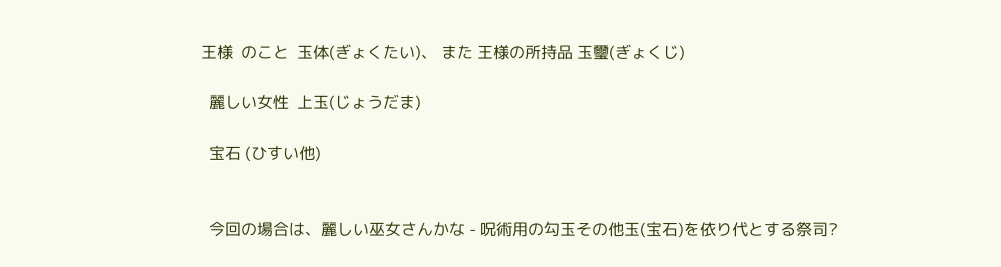王様  のこと  玉体(ぎょくたい)、 また 王様の所持品 玉璽(ぎょくじ)

  麗しい女性  上玉(じょうだま)

  宝石 (ひすい他)


  今回の場合は、麗しい巫女さんかな - 呪術用の勾玉その他玉(宝石)を依り代とする祭司?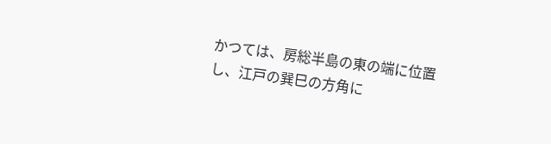かつては、房総半島の東の端に位置し、江戸の巽巳の方角に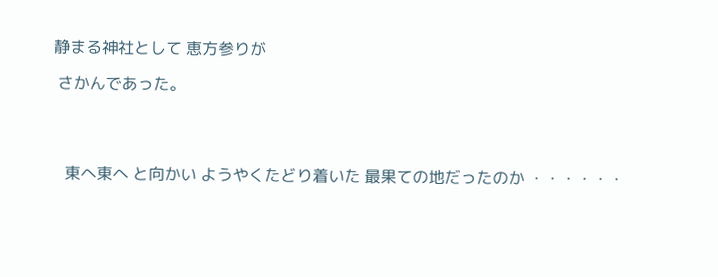静まる神社として 恵方参りが

 さかんであった。




   東へ東へ と向かい ようやくたどり着いた 最果ての地だったのか ・・・・・・